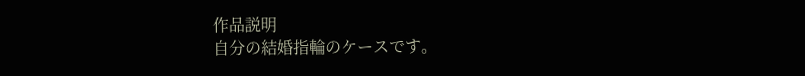作品説明
自分の結婚指輪のケースです。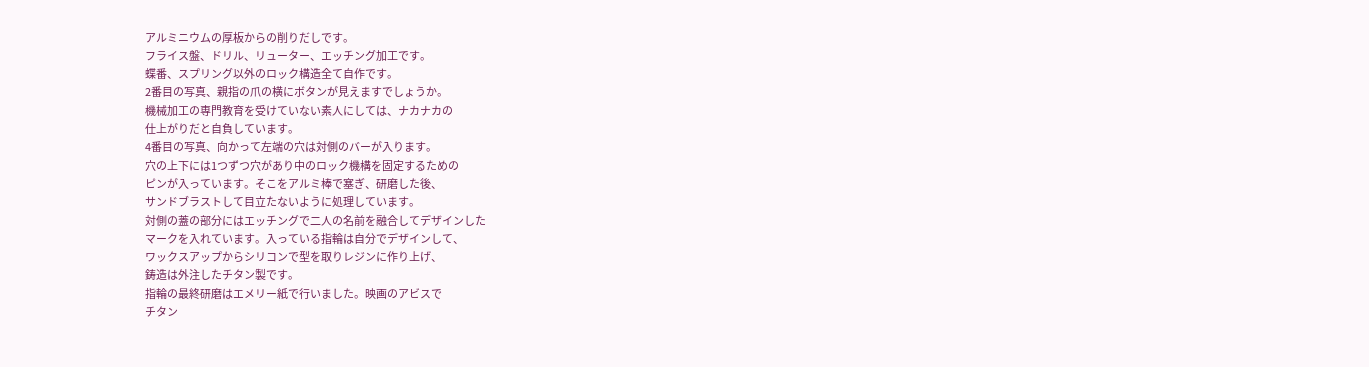アルミニウムの厚板からの削りだしです。
フライス盤、ドリル、リューター、エッチング加工です。
蝶番、スプリング以外のロック構造全て自作です。
2番目の写真、親指の爪の横にボタンが見えますでしょうか。
機械加工の専門教育を受けていない素人にしては、ナカナカの
仕上がりだと自負しています。
4番目の写真、向かって左端の穴は対側のバーが入ります。
穴の上下には1つずつ穴があり中のロック機構を固定するための
ピンが入っています。そこをアルミ棒で塞ぎ、研磨した後、
サンドブラストして目立たないように処理しています。
対側の蓋の部分にはエッチングで二人の名前を融合してデザインした
マークを入れています。入っている指輪は自分でデザインして、
ワックスアップからシリコンで型を取りレジンに作り上げ、
鋳造は外注したチタン製です。
指輪の最終研磨はエメリー紙で行いました。映画のアビスで
チタン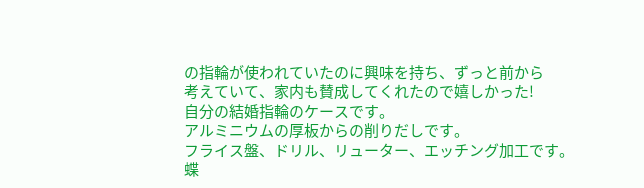の指輪が使われていたのに興味を持ち、ずっと前から
考えていて、家内も賛成してくれたので嬉しかった!
自分の結婚指輪のケースです。
アルミニウムの厚板からの削りだしです。
フライス盤、ドリル、リューター、エッチング加工です。
蝶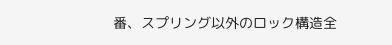番、スプリング以外のロック構造全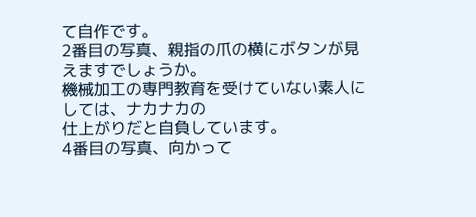て自作です。
2番目の写真、親指の爪の横にボタンが見えますでしょうか。
機械加工の専門教育を受けていない素人にしては、ナカナカの
仕上がりだと自負しています。
4番目の写真、向かって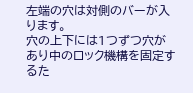左端の穴は対側のバーが入ります。
穴の上下には1つずつ穴があり中のロック機構を固定するた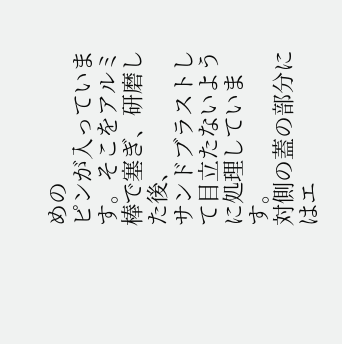めの
ピンが入っています。そこをアルミ棒で塞ぎ、研磨した後、
サンドブラストして目立たないように処理しています。
対側の蓋の部分にはエ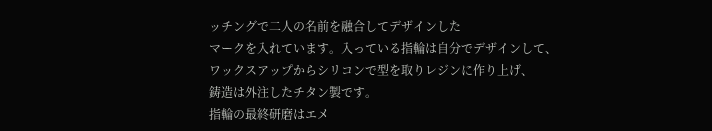ッチングで二人の名前を融合してデザインした
マークを入れています。入っている指輪は自分でデザインして、
ワックスアップからシリコンで型を取りレジンに作り上げ、
鋳造は外注したチタン製です。
指輪の最終研磨はエメ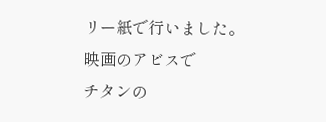リー紙で行いました。映画のアビスで
チタンの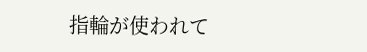指輪が使われて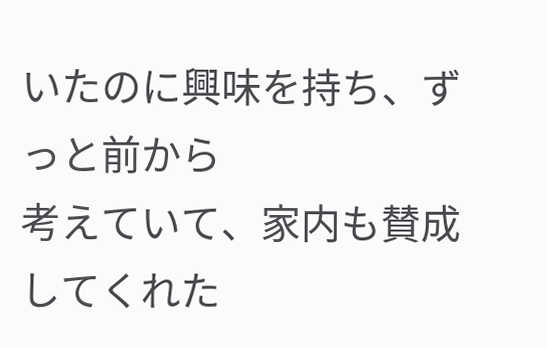いたのに興味を持ち、ずっと前から
考えていて、家内も賛成してくれた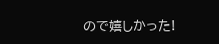ので嬉しかった!